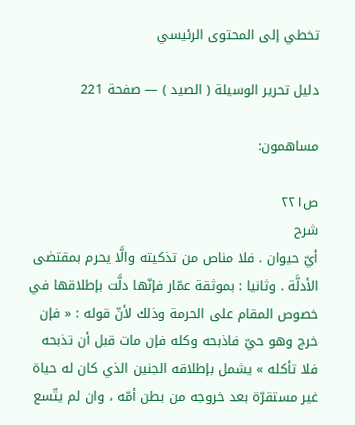تخطي إلى المحتوى الرئيسي

دليل تحرير الوسيلة ( الصيد ) — صفحة 221

مساهمون:

ص٢٢١
شرح
أيّ حيوان . فلا مناص من تذكيته والَّا يحرم بمقتضى الأدلَّة . وثانيا : بموثقة عمّار فإنّها دلَّت بإطلاقها في خصوص المقام على الحرمة وذلك لأنّ قوله : « فإن خرج وهو حيّ فاذبحه وكله فإن مات قبل أن تذبحه فلا تأكله » يشمل بإطلاقه الجنين الذي كان له حياة غير مستقرّة بعد خروجه من بطن أمّه ، وان لم يتّسع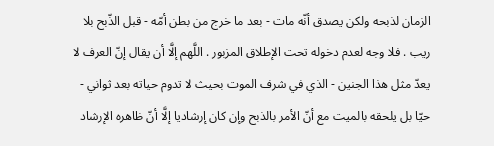الزمان لذبحه ولكن يصدق أنّه مات - بعد ما خرج من بطن أمّه - قبل الذّبح بلا ريب . فلا وجه لعدم دخوله تحت الإطلاق المزبور . اللَّهم إلَّا أن يقال إنّ العرف لا يعدّ مثل هذا الجنين - الذي في شرف الموت بحيث لا تدوم حياته بعد ثواني - حيّا بل يلحقه بالميت مع أنّ الأمر بالذبح وإن كان إرشاديا إلَّا أنّ ظاهره الإرشاد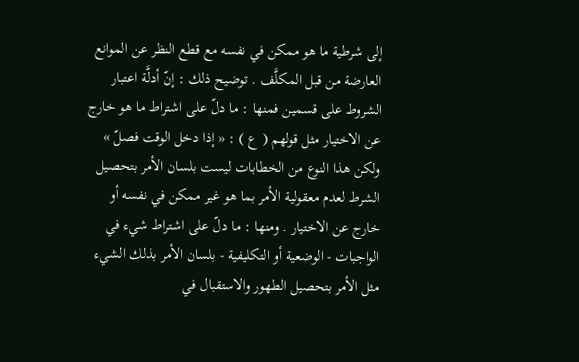إلى شرطية ما هو ممكن في نفسه مع قطع النظر عن الموانع العارضة من قبل المكلَّف . توضيح ذلك : إنّ أدلَّة اعتبار الشروط على قسمين فمنها : ما دلّ على اشتراط ما هو خارج عن الاختيار مثل قولهم ( ع ) : « إذا دخل الوقت فصلّ » ولكن هذا النوع من الخطابات ليست بلسان الأمر بتحصيل الشرط لعدم معقولية الأمر بما هو غير ممكن في نفسه أو خارج عن الاختيار . ومنها : ما دلّ على اشتراط شيء في الواجبات - الوضعية أو التكليفية - بلسان الأمر بذلك الشيء مثل الأمر بتحصيل الطهور والاستقبال في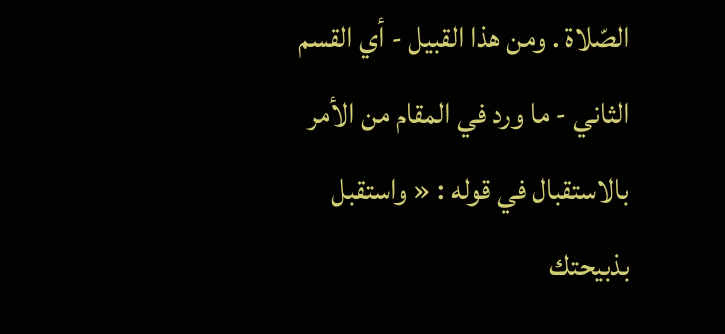الصّلاة . ومن هذا القبيل - أي القسم الثاني - ما ورد في المقام من الأمر بالاستقبال في قوله : « واستقبل بذبيحتك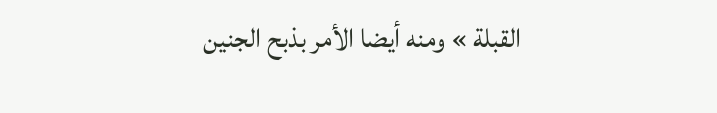القبلة » ومنه أيضا الأمر بذبح الجنين